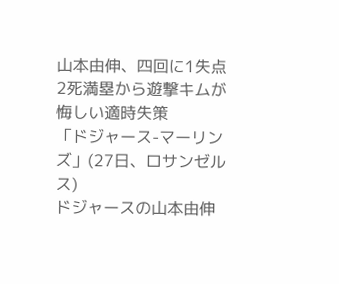山本由伸、四回に1失点 2死満塁から遊撃キムが悔しい適時失策
「ドジャース-マーリンズ」(27日、ロサンゼルス)
ドジャースの山本由伸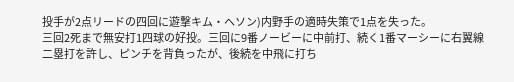投手が2点リードの四回に遊撃キム・ヘソン)内野手の適時失策で1点を失った。
三回2死まで無安打1四球の好投。三回に9番ノービーに中前打、続く1番マーシーに右翼線二塁打を許し、ピンチを背負ったが、後続を中飛に打ち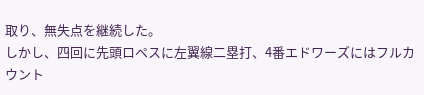取り、無失点を継続した。
しかし、四回に先頭ロペスに左翼線二塁打、4番エドワーズにはフルカウント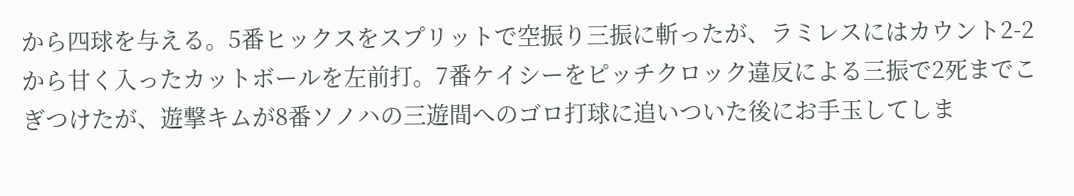から四球を与える。5番ヒックスをスプリットで空振り三振に斬ったが、ラミレスにはカウント2-2から甘く入ったカットボールを左前打。7番ケイシーをピッチクロック違反による三振で2死までこぎつけたが、遊撃キムが8番ソノハの三遊間へのゴロ打球に追いついた後にお手玉してしま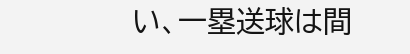い、一塁送球は間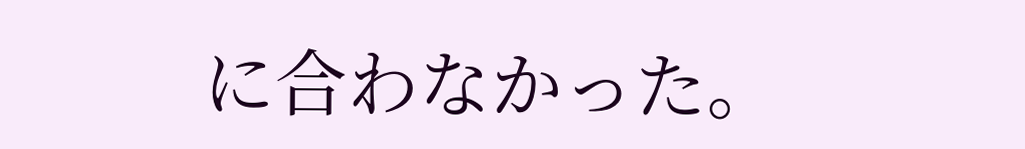に合わなかった。